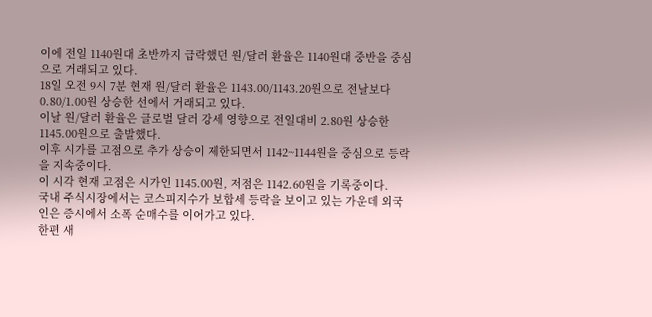이에 전일 1140원대 초반까지 급락했던 원/달러 환율은 1140원대 중반을 중심으로 거래되고 있다.
18일 오전 9시 7분 현재 원/달러 환율은 1143.00/1143.20원으로 전날보다 0.80/1.00원 상승한 선에서 거래되고 있다.
이날 원/달러 환율은 글로벌 달러 강세 영향으로 전일대비 2.80원 상승한 1145.00원으로 출발했다.
이후 시가를 고점으로 추가 상승이 제한되면서 1142~1144원을 중심으로 등락을 지속중이다.
이 시각 현재 고점은 시가인 1145.00원, 저점은 1142.60원을 기록중이다.
국내 주식시장에서는 코스피지수가 보합세 등락을 보이고 있는 가운데 외국인은 증시에서 소폭 순매수를 이어가고 있다.
한편 새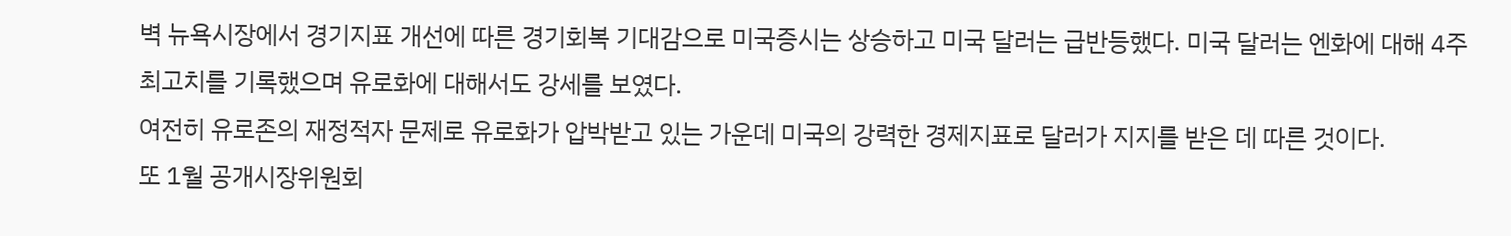벽 뉴욕시장에서 경기지표 개선에 따른 경기회복 기대감으로 미국증시는 상승하고 미국 달러는 급반등했다. 미국 달러는 엔화에 대해 4주 최고치를 기록했으며 유로화에 대해서도 강세를 보였다.
여전히 유로존의 재정적자 문제로 유로화가 압박받고 있는 가운데 미국의 강력한 경제지표로 달러가 지지를 받은 데 따른 것이다.
또 1월 공개시장위원회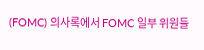(FOMC) 의사록에서 FOMC 일부 위원들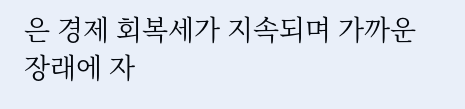은 경제 회복세가 지속되며 가까운 장래에 자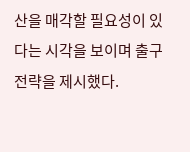산을 매각할 필요성이 있다는 시각을 보이며 출구전략을 제시했다.